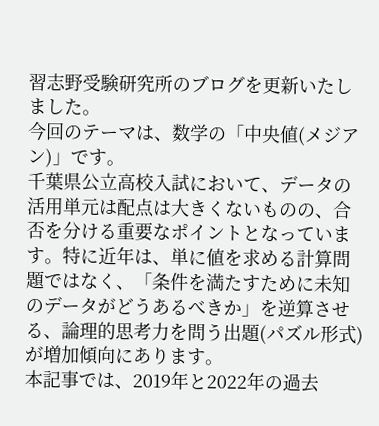習志野受験研究所のブログを更新いたしました。
今回のテーマは、数学の「中央値(メジアン)」です。
千葉県公立高校入試において、データの活用単元は配点は大きくないものの、合否を分ける重要なポイントとなっています。特に近年は、単に値を求める計算問題ではなく、「条件を満たすために未知のデータがどうあるべきか」を逆算させる、論理的思考力を問う出題(パズル形式)が増加傾向にあります。
本記事では、2019年と2022年の過去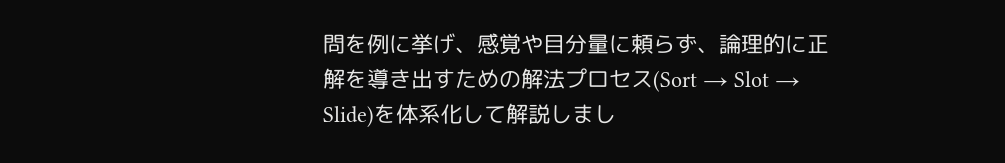問を例に挙げ、感覚や目分量に頼らず、論理的に正解を導き出すための解法プロセス(Sort → Slot → Slide)を体系化して解説しまし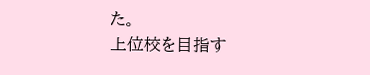た。
上位校を目指す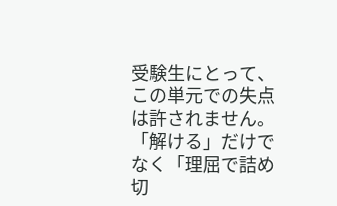受験生にとって、この単元での失点は許されません。 「解ける」だけでなく「理屈で詰め切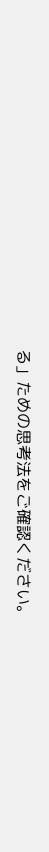る」ための思考法をご確認ください。